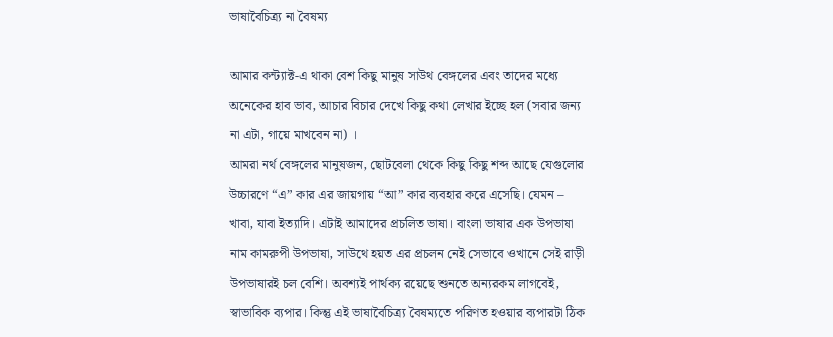ভাষাবৈচিত্র্য না বৈষম্য

আমার কন্ট্যাক্ট-এ থাকা বেশ কিছু মানুষ সাউথ বেঙ্গলের এবং তাদের মধ্যে অনেকের হাব ভাব, আচার বিচার দেখে কিছু কথা লেখার ইচ্ছে হল (সবার জন্য না এটা, গায়ে মাখবেন না) ।
আমরা নর্থ বেঙ্গলের মানুষজন, ছোটবেলা থেকে কিছু কিছু শব্দ আছে যেগুলোর উচ্চারণে “এ” কার এর জায়গায় “আ” কার ব্যবহার করে এসেছি। যেমন – খাবা, যাবা ইত্যাদি। এটাই আমাদের প্রচলিত ভাষা। বাংলা ভাষার এক উপভাষা নাম কামরুপী উপভাষা, সাউথে হয়ত এর প্রচলন নেই সেভাবে ওখানে সেই রাড়ী উপভাষারই চল বেশি। অবশ্যই পার্থক্য রয়েছে শুনতে অন্যরকম লাগবেই, স্বাভাবিক ব্যপার। কিন্তু এই ভাষাবৈচিত্র্য বৈষম্যতে পরিণত হওয়ার ব্যপারটা ঠিক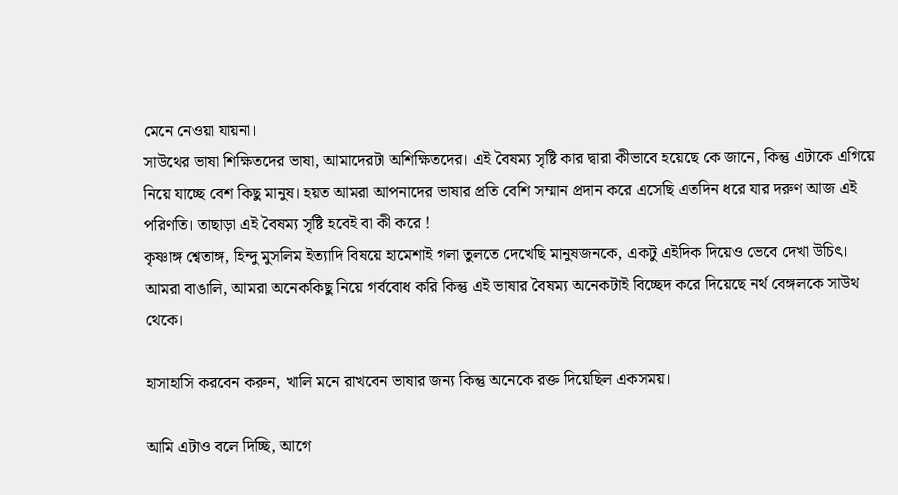মেনে নেওয়া যায়না।
সাউথের ভাষা শিক্ষিতদের ভাষা, আমাদেরটা অশিক্ষিতদের। এই বৈষম্য সৃষ্টি কার দ্বারা কীভাবে হয়েছে কে জানে, কিন্তু এটাকে এগিয়ে নিয়ে যাচ্ছে বেশ কিছু মানুষ। হয়ত আমরা আপনাদের ভাষার প্রতি বেশি সম্মান প্রদান করে এসেছি এতদিন ধরে যার দরুণ আজ এই পরিণতি। তাছাড়া এই বৈষম্য সৃষ্টি হবেই বা কী করে !
কৃষ্ণাঙ্গ শ্বেতাঙ্গ, হিন্দু মুসলিম ইত্যাদি বিষয়ে হামেশাই গলা তুলতে দেখেছি মানুষজনকে, একটু এইদিক দিয়েও ভেবে দেখা উচিৎ। আমরা বাঙালি, আমরা অনেককিছু নিয়ে গর্ববোধ করি কিন্তু এই ভাষার বৈষম্য অনেকটাই বিচ্ছেদ করে দিয়েছে নর্থ বেঙ্গলকে সাউথ থেকে।

হাসাহাসি করবেন করুন, খালি মনে রাখবেন ভাষার জন্য কিন্তু অনেকে রক্ত দিয়েছিল একসময়।

আমি এটাও বলে দিচ্ছি, আগে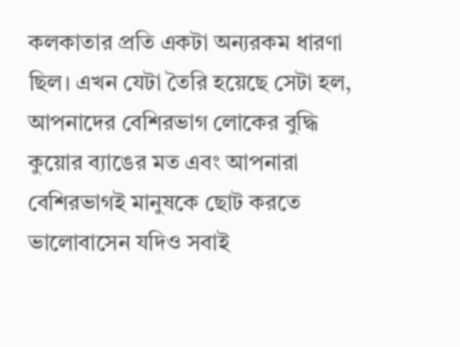কলকাতার প্রতি একটা অন্যরকম ধারণা ছিল। এখন যেটা তৈরি হয়েছে সেটা হল, আপনাদের বেশিরভাগ লোকের বুদ্ধি কুয়োর ব্যাঙের মত এবং আপনারা বেশিরভাগই মানুষকে ছোট করতে ভালোবাসেন যদিও সবাই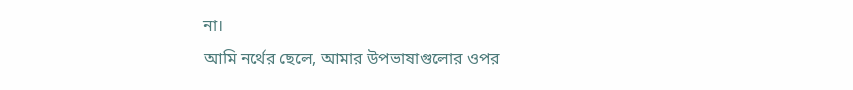না।
আমি নর্থের ছেলে, আমার উপভাষাগুলোর ওপর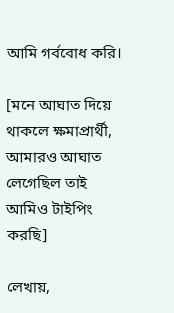আমি গর্ববোধ করি।

[মনে আঘাত দিয়ে থাকলে ক্ষমাপ্রার্থী, আমারও আঘাত লেগেছিল তাই আমিও টাইপিং করছি]

লেখায়,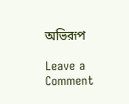অভিরূপ

Leave a Comment